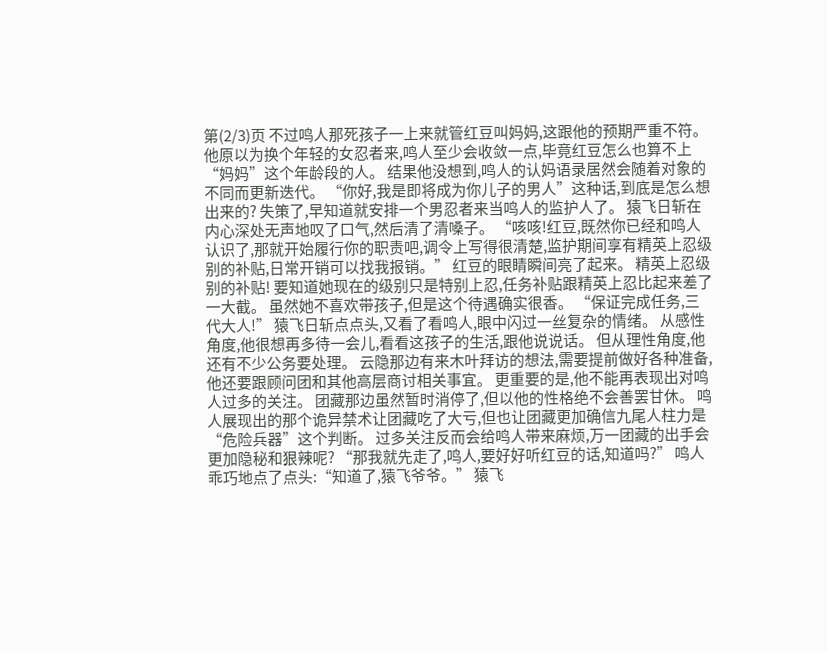第(2/3)页 不过鸣人那死孩子一上来就管红豆叫妈妈,这跟他的预期严重不符。 他原以为换个年轻的女忍者来,鸣人至少会收敛一点,毕竟红豆怎么也算不上“妈妈”这个年龄段的人。 结果他没想到,鸣人的认妈语录居然会随着对象的不同而更新迭代。 “你好,我是即将成为你儿子的男人”这种话,到底是怎么想出来的? 失策了,早知道就安排一个男忍者来当鸣人的监护人了。 猿飞日斩在内心深处无声地叹了口气,然后清了清嗓子。 “咳咳!红豆,既然你已经和鸣人认识了,那就开始履行你的职责吧,调令上写得很清楚,监护期间享有精英上忍级别的补贴,日常开销可以找我报销。” 红豆的眼睛瞬间亮了起来。 精英上忍级别的补贴! 要知道她现在的级别只是特别上忍,任务补贴跟精英上忍比起来差了一大截。 虽然她不喜欢带孩子,但是这个待遇确实很香。 “保证完成任务,三代大人!” 猿飞日斩点点头,又看了看鸣人,眼中闪过一丝复杂的情绪。 从感性角度,他很想再多待一会儿,看看这孩子的生活,跟他说说话。 但从理性角度,他还有不少公务要处理。 云隐那边有来木叶拜访的想法,需要提前做好各种准备,他还要跟顾问团和其他高层商讨相关事宜。 更重要的是,他不能再表现出对鸣人过多的关注。 团藏那边虽然暂时消停了,但以他的性格绝不会善罢甘休。 鸣人展现出的那个诡异禁术让团藏吃了大亏,但也让团藏更加确信九尾人柱力是“危险兵器”这个判断。 过多关注反而会给鸣人带来麻烦,万一团藏的出手会更加隐秘和狠辣呢? “那我就先走了,鸣人,要好好听红豆的话,知道吗?” 鸣人乖巧地点了点头:“知道了,猿飞爷爷。” 猿飞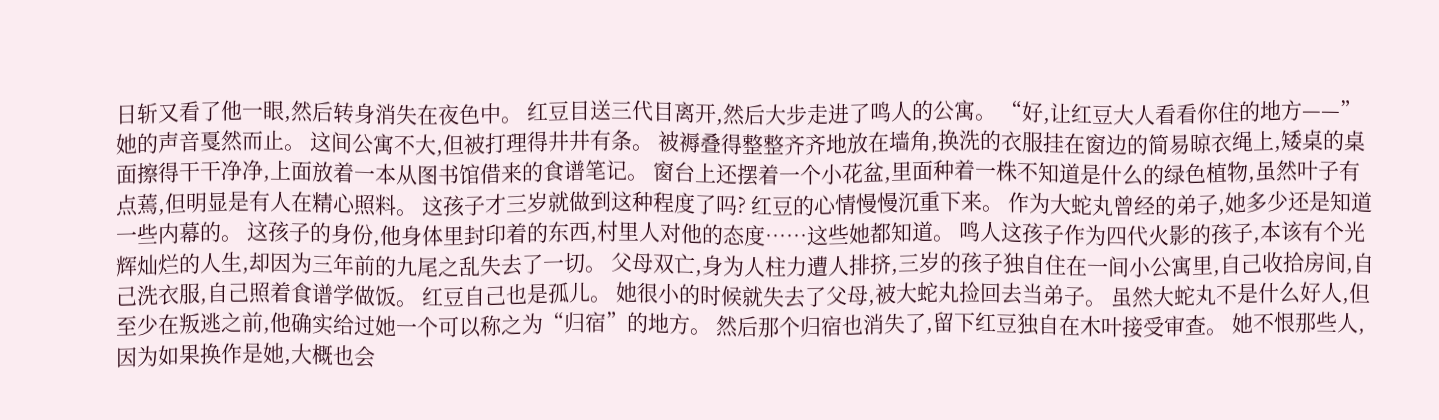日斩又看了他一眼,然后转身消失在夜色中。 红豆目送三代目离开,然后大步走进了鸣人的公寓。 “好,让红豆大人看看你住的地方——” 她的声音戛然而止。 这间公寓不大,但被打理得井井有条。 被褥叠得整整齐齐地放在墙角,换洗的衣服挂在窗边的简易晾衣绳上,矮桌的桌面擦得干干净净,上面放着一本从图书馆借来的食谱笔记。 窗台上还摆着一个小花盆,里面种着一株不知道是什么的绿色植物,虽然叶子有点蔫,但明显是有人在精心照料。 这孩子才三岁就做到这种程度了吗? 红豆的心情慢慢沉重下来。 作为大蛇丸曾经的弟子,她多少还是知道一些内幕的。 这孩子的身份,他身体里封印着的东西,村里人对他的态度……这些她都知道。 鸣人这孩子作为四代火影的孩子,本该有个光辉灿烂的人生,却因为三年前的九尾之乱失去了一切。 父母双亡,身为人柱力遭人排挤,三岁的孩子独自住在一间小公寓里,自己收拾房间,自己洗衣服,自己照着食谱学做饭。 红豆自己也是孤儿。 她很小的时候就失去了父母,被大蛇丸捡回去当弟子。 虽然大蛇丸不是什么好人,但至少在叛逃之前,他确实给过她一个可以称之为“归宿”的地方。 然后那个归宿也消失了,留下红豆独自在木叶接受审查。 她不恨那些人,因为如果换作是她,大概也会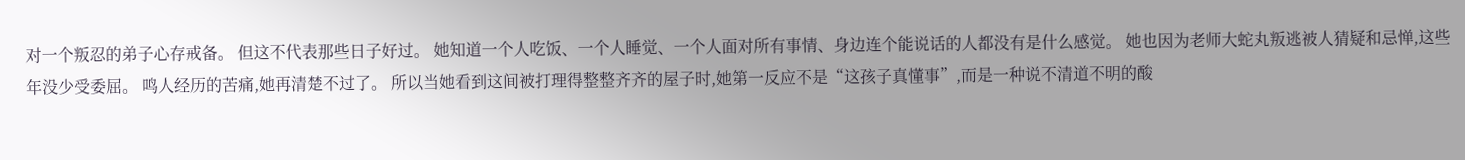对一个叛忍的弟子心存戒备。 但这不代表那些日子好过。 她知道一个人吃饭、一个人睡觉、一个人面对所有事情、身边连个能说话的人都没有是什么感觉。 她也因为老师大蛇丸叛逃被人猜疑和忌惮,这些年没少受委屈。 鸣人经历的苦痛,她再清楚不过了。 所以当她看到这间被打理得整整齐齐的屋子时,她第一反应不是“这孩子真懂事”,而是一种说不清道不明的酸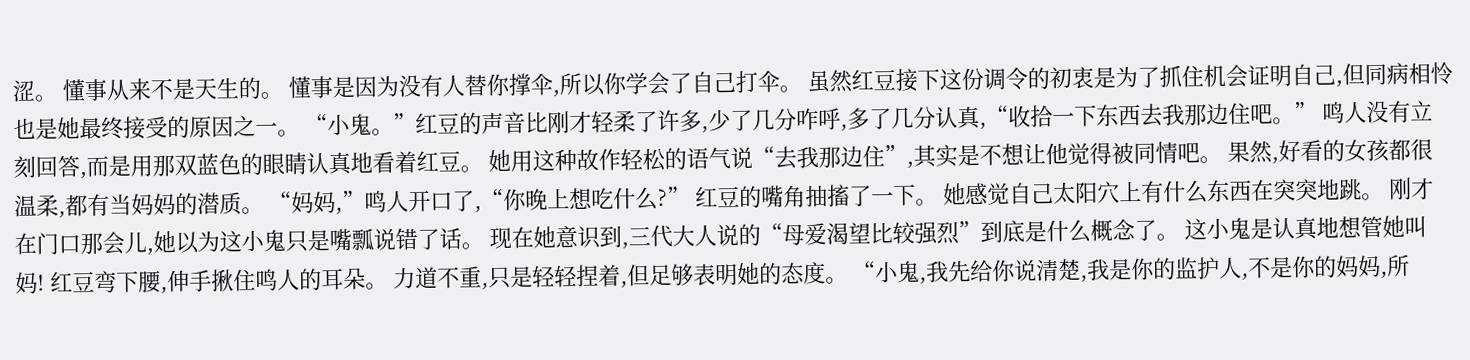涩。 懂事从来不是天生的。 懂事是因为没有人替你撑伞,所以你学会了自己打伞。 虽然红豆接下这份调令的初衷是为了抓住机会证明自己,但同病相怜也是她最终接受的原因之一。 “小鬼。”红豆的声音比刚才轻柔了许多,少了几分咋呼,多了几分认真,“收拾一下东西去我那边住吧。” 鸣人没有立刻回答,而是用那双蓝色的眼睛认真地看着红豆。 她用这种故作轻松的语气说“去我那边住”,其实是不想让他觉得被同情吧。 果然,好看的女孩都很温柔,都有当妈妈的潜质。 “妈妈,”鸣人开口了,“你晚上想吃什么?” 红豆的嘴角抽搐了一下。 她感觉自己太阳穴上有什么东西在突突地跳。 刚才在门口那会儿,她以为这小鬼只是嘴瓢说错了话。 现在她意识到,三代大人说的“母爱渴望比较强烈”到底是什么概念了。 这小鬼是认真地想管她叫妈! 红豆弯下腰,伸手揪住鸣人的耳朵。 力道不重,只是轻轻捏着,但足够表明她的态度。 “小鬼,我先给你说清楚,我是你的监护人,不是你的妈妈,所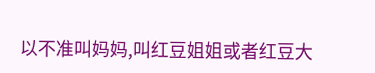以不准叫妈妈,叫红豆姐姐或者红豆大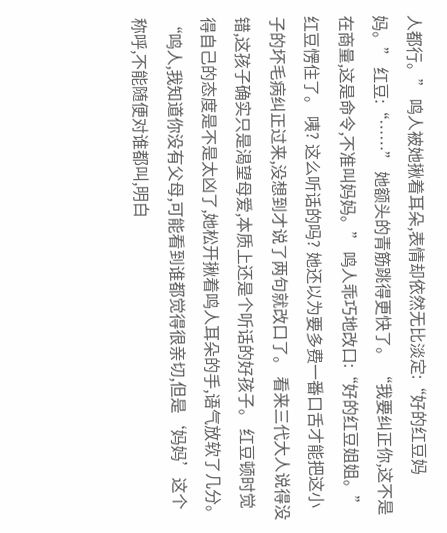人都行。” 鸣人被她揪着耳朵,表情却依然无比淡定:“好的红豆妈妈。” 红豆:“……” 她额头的青筋跳得更快了。 “我要纠正你,这不是在商量,这是命令,不准叫妈妈。” 鸣人乖巧地改口:“好的红豆姐姐。” 红豆愣住了。 咦? 这么听话的吗? 她还以为要多费一番口舌才能把这小子的坏毛病纠正过来,没想到才说了两句就改口了。 看来三代大人说得没错,这孩子确实只是渴望母爱,本质上还是个听话的好孩子。 红豆顿时觉得自己的态度是不是太凶了,她松开揪着鸣人耳朵的手,语气放软了几分。 “鸣人,我知道你没有父母,可能看到谁都觉得很亲切,但是‘妈妈’这个称呼,不能随便对谁都叫,明白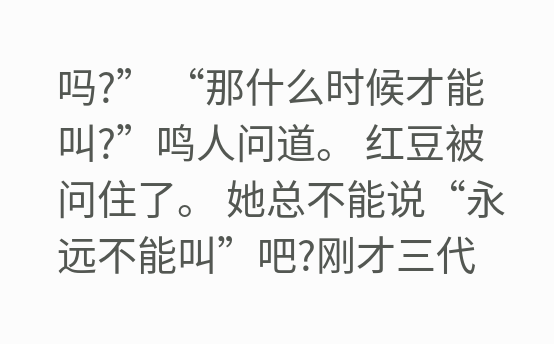吗?” “那什么时候才能叫?”鸣人问道。 红豆被问住了。 她总不能说“永远不能叫”吧?刚才三代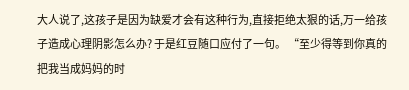大人说了,这孩子是因为缺爱才会有这种行为,直接拒绝太狠的话,万一给孩子造成心理阴影怎么办? 于是红豆随口应付了一句。 “至少得等到你真的把我当成妈妈的时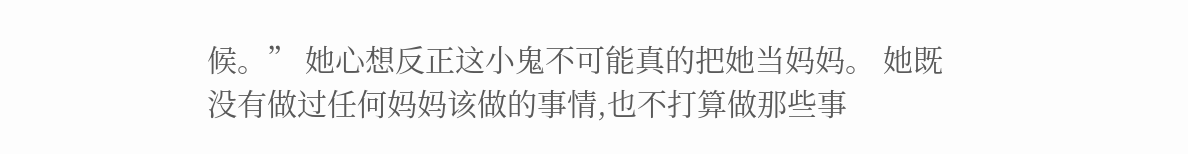候。” 她心想反正这小鬼不可能真的把她当妈妈。 她既没有做过任何妈妈该做的事情,也不打算做那些事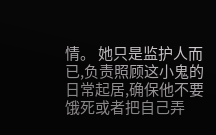情。 她只是监护人而已,负责照顾这小鬼的日常起居,确保他不要饿死或者把自己弄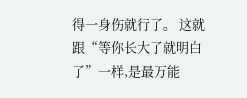得一身伤就行了。 这就跟“等你长大了就明白了”一样,是最万能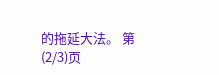的拖延大法。 第(2/3)页